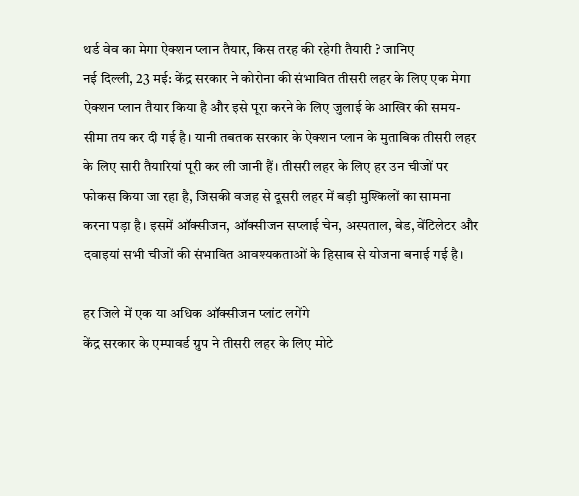थर्ड वेव का मेगा ऐक्शन प्लान तैयार, किस तरह की रहेगी तैयारी ? जानिए
नई दिल्ली, 23 मई: केंद्र सरकार ने कोरोना की संभावित तीसरी लहर के लिए एक मेगा ऐक्शन प्लान तैयार किया है और इसे पूरा करने के लिए जुलाई के आखिर की समय-सीमा तय कर दी गई है। यानी तबतक सरकार के ऐक्शन प्लान के मुताबिक तीसरी लहर के लिए सारी तैयारियां पूरी कर ली जानी हैं। तीसरी लहर के लिए हर उन चीजों पर फोकस किया जा रहा है, जिसकी वजह से दूसरी लहर में बड़ी मुश्किलों का सामना करना पड़ा है। इसमें ऑक्सीजन, ऑक्सीजन सप्लाई चेन, अस्पताल, बेड, वेंटिलेटर और दवाइयां सभी चीजों की संभावित आवश्यकताओं के हिसाब से योजना बनाई गई है।

हर जिले में एक या अधिक ऑक्सीजन प्लांट लगेंगे
केंद्र सरकार के एम्पावर्ड ग्रुप ने तीसरी लहर के लिए मोटे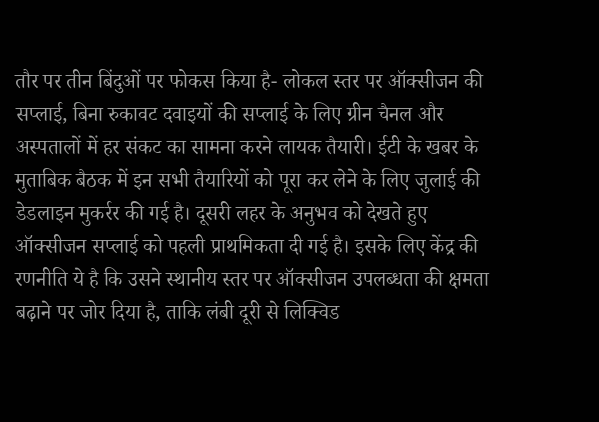तौर पर तीन बिंदुओं पर फोकस किया है- लोकल स्तर पर ऑक्सीजन की सप्लाई, बिना रुकावट दवाइयों की सप्लाई के लिए ग्रीन चैनल और अस्पतालों में हर संकट का सामना करने लायक तैयारी। ईटी के खबर के मुताबिक बैठक में इन सभी तैयारियों को पूरा कर लेने के लिए जुलाई की डेडलाइन मुकर्रर की गई है। दूसरी लहर के अनुभव को देखते हुए ऑक्सीजन सप्लाई को पहली प्राथमिकता दी गई है। इसके लिए केंद्र की रणनीति ये है कि उसने स्थानीय स्तर पर ऑक्सीजन उपलब्धता की क्षमता बढ़ाने पर जोर दिया है, ताकि लंबी दूरी से लिक्विड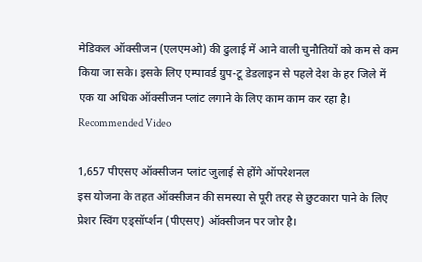मेडिकल ऑक्सीजन (एलएमओ) की ढुलाई में आने वाली चुनौतियों को कम से कम किया जा सके। इसके लिए एम्पावर्ड ग्रुप-टू डेडलाइन से पहले देश के हर जिले में एक या अधिक ऑक्सीजन प्लांट लगाने के लिए काम काम कर रहा है।
Recommended Video

1,657 पीएसए ऑक्सीजन प्लांट जुलाई से होंगे ऑपरेशनल
इस योजना के तहत ऑक्सीजन की समस्या से पूरी तरह से छुटकारा पाने के लिए प्रेशर स्विंग एड्सॉर्प्शन (पीएसए) ऑक्सीजन पर जोर है।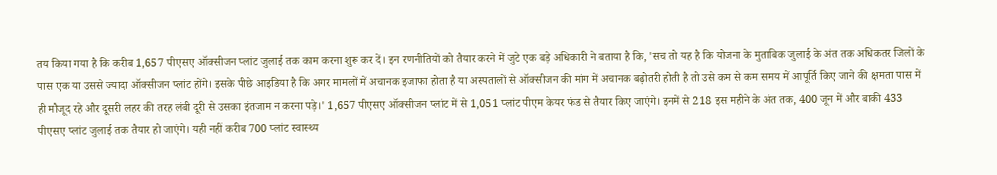तय किया गया है कि करीब 1,657 पीएसए ऑक्सीजन प्लांट जुलाई तक काम करना शुरू कर दें। इन रणनीतियों को तैयार करने में जुटे एक बड़े अधिकारी ने बताया है कि, 'सच तो यह है कि योजना के मुताबिक जुलाई के अंत तक अधिकतर जिलों के पास एक या उससे ज्यादा ऑक्सीजन प्लांट होंगे। इसके पीछे आइडिया है कि अगर मामलों में अचानक इजाफा होता है या अस्पतालों से ऑक्सीजन की मांग में अचानक बढ़ोतरी होती है तो उसे कम से कम समय में आपूर्ति किए जाने की क्षमता पास में ही मौजूद रहे और दूसरी लहर की तरह लंबी दूरी से उसका इंतजाम न करना पड़े।' 1,657 पीएसए ऑक्सीजन प्लांट में से 1,051 प्लांट पीएम केयर फंड से तैयार किए जाएंगे। इनमें से 218 इस महीने के अंत तक, 400 जून में और बाकी 433 पीएसए प्लांट जुलाई तक तैयार हो जाएंगे। यही नहीं करीब 700 प्लांट स्वास्थ्य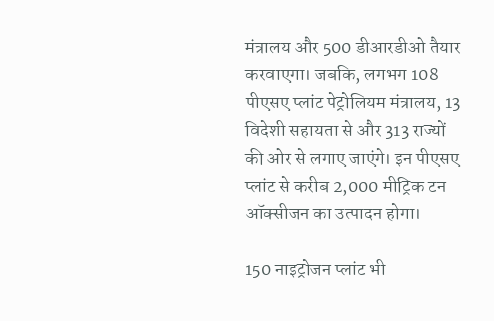मंत्रालय और 500 डीआरडीओ तैयार करवाएगा। जबकि, लगभग 108 पीएसए प्लांट पेट्रोलियम मंत्रालय, 13 विदेशी सहायता से और 313 राज्यों की ओर से लगाए जाएंगे। इन पीएसए प्लांट से करीब 2,000 मीट्रिक टन ऑक्सीजन का उत्पादन होगा।

150 नाइट्रोजन प्लांट भी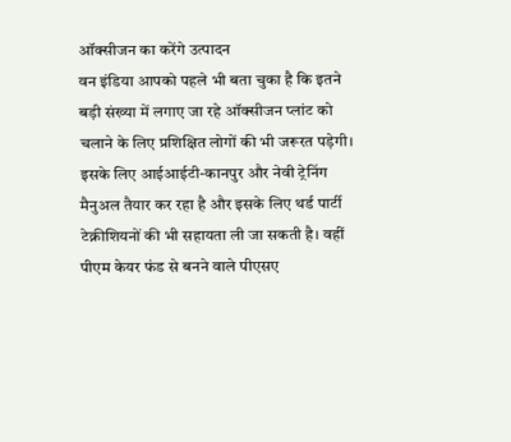ऑक्सीजन का करेंगे उत्पादन
वन इंडिया आपको पहले भी बता चुका है कि इतने बड़ी संख्या में लगाए जा रहे ऑक्सीजन प्लांट को चलाने के लिए प्रशिक्षित लोगों की भी जरूरत पड़ेगी। इसके लिए आईआईटी-कानपुर और नेवी ट्रेनिंग मैनुअल तैयार कर रहा है और इसके लिए थर्ड पार्टी टेक्नीशियनों की भी सहायता ली जा सकती है। वहीं पीएम केयर फंड से बनने वाले पीएसए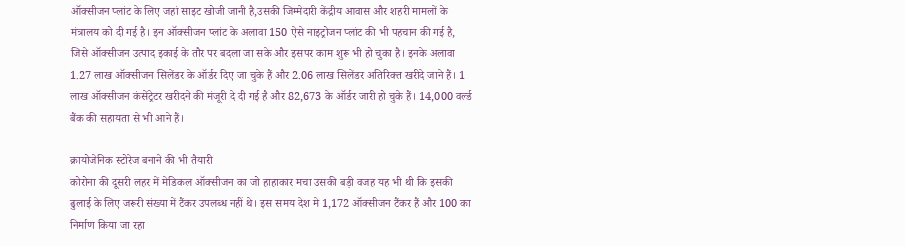ऑक्सीजन प्लांट के लिए जहां साइट खोजी जानी है,उसकी जिम्मेदारी केंद्रीय आवास और शहरी मामलों के मंत्रालय को दी गई है। इन ऑक्सीजन प्लांट के अलावा 150 ऐसे नाइट्रोजन प्लांट की भी पहचान की गई है, जिसे ऑक्सीजन उत्पाद इकाई के तौर पर बदला जा सके और इसपर काम शुरू भी हो चुका है। इनके अलावा 1.27 लाख ऑक्सीजन सिलेंडर के ऑर्डर दिए जा चुके हैं और 2.06 लाख सिलेंडर अतिरिक्त खरीदे जाने हैं। 1 लाख ऑक्सीजन कंसेंट्रेटर खरीदने की मंजूरी दे दी गई है और 82,673 के ऑर्डर जारी हो चुके हैं। 14,000 वर्ल्ड बैंक की सहायता से भी आने हैं।

क्रायोजेनिक स्टोरेज बनाने की भी तैयारी
कोरोना की दूसरी लहर में मेडिकल ऑक्सीजन का जो हाहाकार मचा उसकी बड़ी वजह यह भी थी कि इसकी ढुलाई के लिए जरूरी संख्या में टैंकर उपलब्ध नहीं थे। इस समय देश मे 1,172 ऑक्सीजन टैंकर हैं और 100 का निर्माण किया जा रहा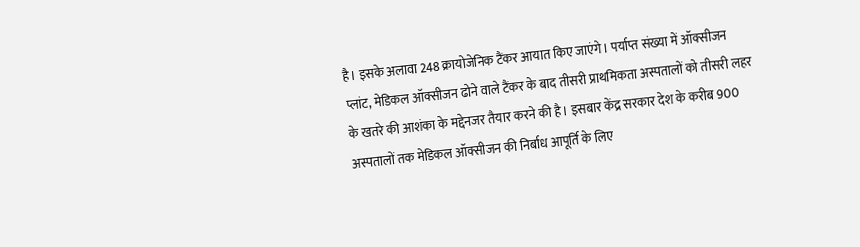है। इसके अलावा 248 क्रायोजेनिक टैंकर आयात किए जाएंगे। पर्याप्त संख्या में ऑक्सीजन प्लांट, मेडिकल ऑक्सीजन ढोने वाले टैंकर के बाद तीसरी प्राथमिकता अस्पतालों को तीसरी लहर के खतरे की आशंका के मद्देनजर तैयार करने की है। इसबार केंद्र सरकार देश के करीब 900 अस्पतालों तक मेडिकल ऑक्सीजन की निर्बाध आपूर्ति के लिए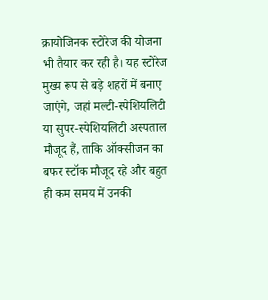क्रायोजिनक स्टोरेज की योजना भी तैयार कर रही है। यह स्टोरेज मुख्य रूप से बड़े शहरों में बनाए जाएंगे, जहां मल्टी-स्पेशियलिटी या सुपर-स्पेशियलिटी अस्पताल मौजूद हैं, ताकि ऑक्सीजन का बफर स्टॉक मौजूद रहे और बहुत ही कम समय में उनकी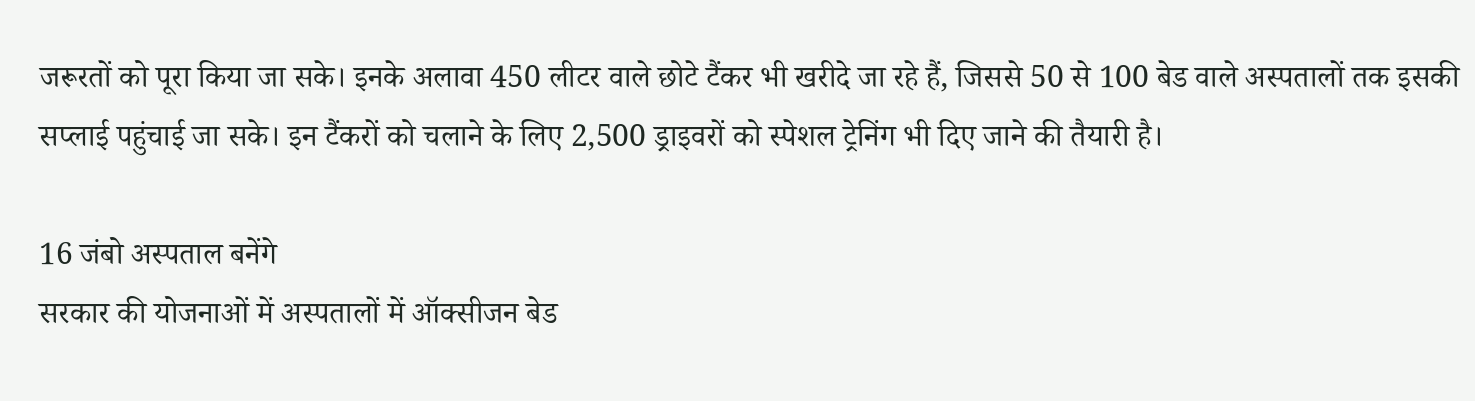जरूरतों को पूरा किया जा सके। इनके अलावा 450 लीटर वाले छोटे टैंकर भी खरीदे जा रहे हैं, जिससे 50 से 100 बेड वाले अस्पतालों तक इसकी सप्लाई पहुंचाई जा सके। इन टैंकरों को चलाने के लिए 2,500 ड्राइवरों को स्पेशल ट्रेनिंग भी दिए जाने की तैयारी है।

16 जंबो अस्पताल बनेंगे
सरकार की योजनाओं में अस्पतालों में ऑक्सीजन बेड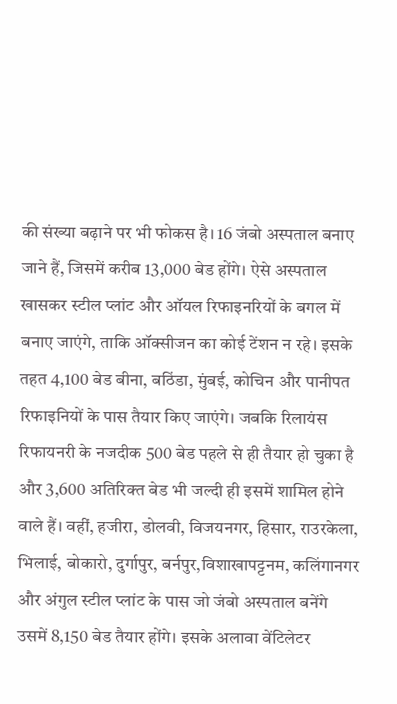की संख्या बढ़ाने पर भी फोकस है। 16 जंबो अस्पताल बनाए जाने हैं, जिसमें करीब 13,000 बेड होंगे। ऐसे अस्पताल खासकर स्टील प्लांट और ऑयल रिफाइनरियों के बगल में बनाए जाएंगे, ताकि ऑक्सीजन का कोई टेंशन न रहे। इसके तहत 4,100 बेड बीना, बठिंडा, मुंबई, कोचिन और पानीपत रिफाइनियों के पास तैयार किए जाएंगे। जबकि रिलायंस रिफायनरी के नजदीक 500 बेड पहले से ही तैयार हो चुका है और 3,600 अतिरिक्त बेड भी जल्दी ही इसमें शामिल होने वाले हैं। वहीं, हजीरा, डोलवी, विजयनगर, हिसार, राउरकेला, भिलाई, बोकारो, दुर्गापुर, बर्नपुर,विशाखापट्टनम, कलिंगानगर और अंगुल स्टील प्लांट के पास जो जंबो अस्पताल बनेंगे उसमें 8,150 बेड तैयार होंगे। इसके अलावा वेंटिलेटर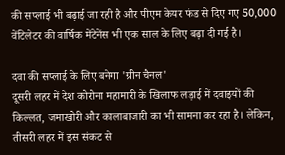की सप्लाई भी बढ़ाई जा रही है और पीएम केयर फंड से दिए गए 50,000 वेंटिलेटर की वार्षिक मेंटेनेंस भी एक साल के लिए बढ़ा दी गई है।

दवा की सप्लाई के लिए बनेगा 'ग्रीन चैनल'
दूसरी लहर में देश कोरोना महामारी के खिलाफ लड़ाई में दवाइयों की किल्लत, जमाखोरी और कालाबाजारी का भी सामना कर रहा है। लेकिन, तीसरी लहर में इस संकट से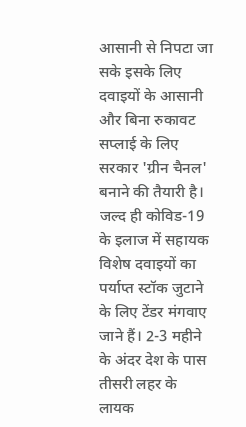आसानी से निपटा जा सके इसके लिए दवाइयों के आसानी और बिना रुकावट सप्लाई के लिए सरकार 'ग्रीन चैनल' बनाने की तैयारी है। जल्द ही कोविड-19 के इलाज में सहायक विशेष दवाइयों का पर्याप्त स्टॉक जुटाने के लिए टेंडर मंगवाए जाने हैं। 2-3 महीने के अंदर देश के पास तीसरी लहर के लायक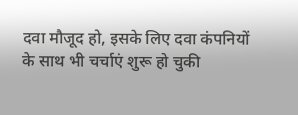दवा मौजूद हो, इसके लिए दवा कंपनियों के साथ भी चर्चाएं शुरू हो चुकी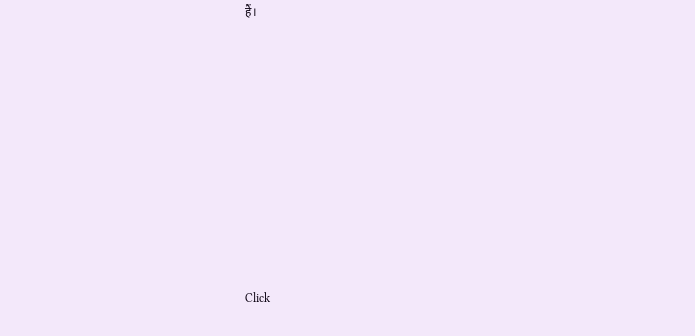हैं।












Click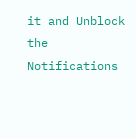it and Unblock the Notifications